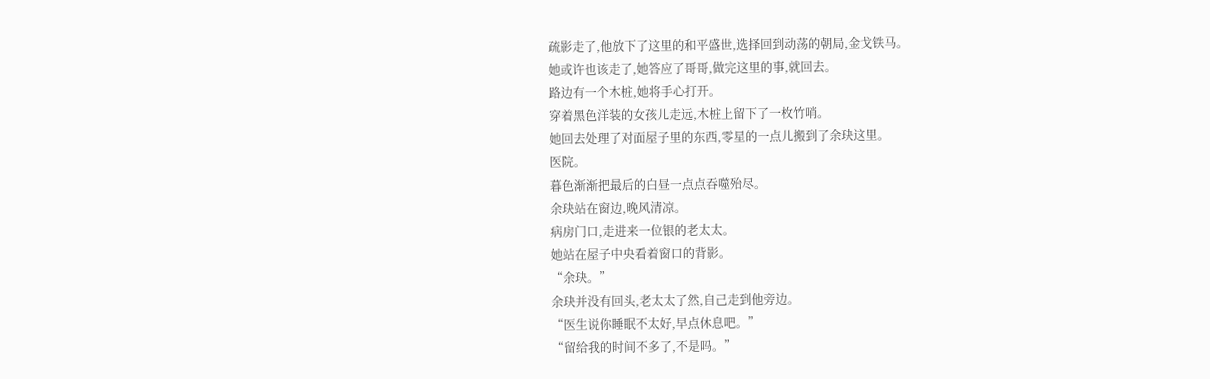疏影走了,他放下了这里的和平盛世,选择回到动荡的朝局,金戈铁马。
她或许也该走了,她答应了哥哥,做完这里的事,就回去。
路边有一个木桩,她将手心打开。
穿着黑色洋装的女孩儿走远,木桩上留下了一枚竹哨。
她回去处理了对面屋子里的东西,零星的一点儿搬到了余玦这里。
医院。
暮色渐渐把最后的白昼一点点吞噬殆尽。
余玦站在窗边,晚风清凉。
病房门口,走进来一位银的老太太。
她站在屋子中央看着窗口的背影。
“余玦。”
余玦并没有回头,老太太了然,自己走到他旁边。
“医生说你睡眠不太好,早点休息吧。”
“留给我的时间不多了,不是吗。”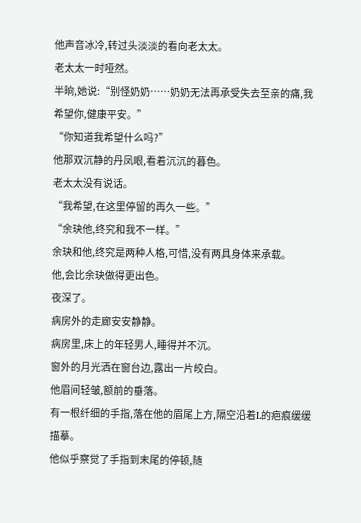他声音冰冷,转过头淡淡的看向老太太。
老太太一时哑然。
半晌,她说:“别怪奶奶……奶奶无法再承受失去至亲的痛,我希望你,健康平安。”
“你知道我希望什么吗?”
他那双沉静的丹凤眼,看着沉沉的暮色。
老太太没有说话。
“我希望,在这里停留的再久一些。”
“余玦他,终究和我不一样。”
余玦和他,终究是两种人格,可惜,没有两具身体来承载。
他,会比余玦做得更出色。
夜深了。
病房外的走廊安安静静。
病房里,床上的年轻男人,睡得并不沉。
窗外的月光洒在窗台边,露出一片皎白。
他眉间轻皱,额前的垂落。
有一根纤细的手指,落在他的眉尾上方,隔空沿着L的疤痕缓缓描摹。
他似乎察觉了手指到末尾的停顿,随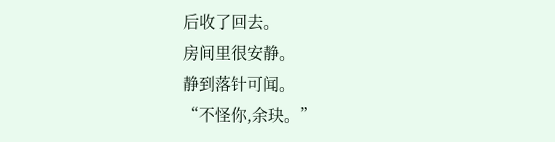后收了回去。
房间里很安静。
静到落针可闻。
“不怪你,余玦。”